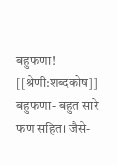बहुफणा!
[[श्रेणी:शब्दकोष]] बहुफणा- बहुत सारे फण सहित। जैसे-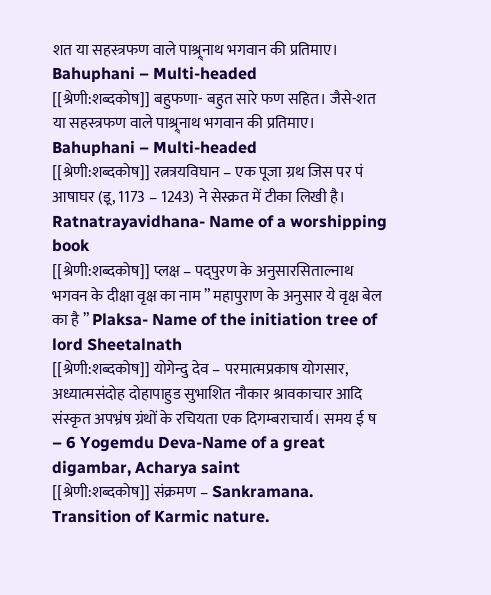शत या सहस्त्रफण वाले पाश्र्र्नाथ भगवान की प्रतिमाए। Bahuphani – Multi-headed
[[श्रेणी:शब्दकोष]] बहुफणा- बहुत सारे फण सहित। जैसे-शत या सहस्त्रफण वाले पाश्र्र्नाथ भगवान की प्रतिमाए। Bahuphani – Multi-headed
[[श्रेणी:शब्दकोष]] रत्नत्रयविघान – एक पूजा ग्रथ जिस पर पं आषाघर (इ्र, 1173 – 1243) ने सेस्क्रत में टीका लिखी है। Ratnatrayavidhana- Name of a worshipping book
[[श्रेणी:शब्दकोष]] प्लक्ष – पद्पुरण के अनुसारसिताल्नाथ भगवन के दीक्षा वृक्ष का नाम ” महापुराण के अनुसार ये वृक्ष बेल का है ” Plaksa- Name of the initiation tree of lord Sheetalnath
[[श्रेणी:शब्दकोष]] योगेन्दु देव – परमात्मप्रकाष योगसार, अध्यात्मसंदोह दोहापाहुड सुभाशित नौकार श्रावकाचार आदि संस्कृत अपभ्रंष ग्रंथों के रचियता एक दिगम्बराचार्य। समय ई ष – 6 Yogemdu Deva-Name of a great digambar, Acharya saint
[[श्रेणी:शब्दकोष]] संक्रमण – Sankramana. Transition of Karmic nature.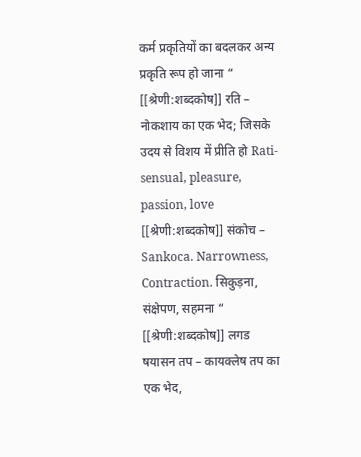कर्म प्रकृतियों का बदलकर अन्य प्रकृति रूप हो जाना “
[[श्रेणी:शब्दकोष]] रति – नोकशाय का एक भेद; जिसके उदय से विशय में प्रीति हो Rati- sensual, pleasure, passion, love
[[श्रेणी:शब्दकोष]] संकोच – Sankoca. Narrowness, Contraction. सिकुड़ना, संक्षेपण, सहमना “
[[श्रेणी:शब्दकोष]] लगड षयासन तप – कायक्लेष तप का एक भेद,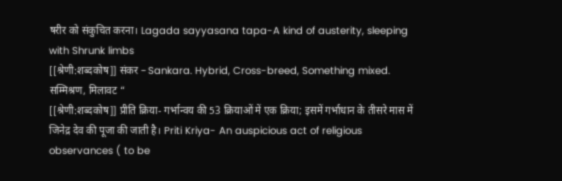षरीर को संकुचित करना। Lagada sayyasana tapa-A kind of austerity, sleeping with Shrunk limbs
[[श्रेणी:शब्दकोष]] संकर – Sankara. Hybrid, Cross-breed, Something mixed. सम्मिश्रण, मिलावट “
[[श्रेणी:शब्दकोष]] प्रीति क्रिया- गर्भान्वय की 53 क्रियाओं में एक क्रिया; इसमें गर्भाधान के तीसरे मास में जिनेद्र देव की पूजा की जाती है। Priti Kriya- An auspicious act of religious observances ( to be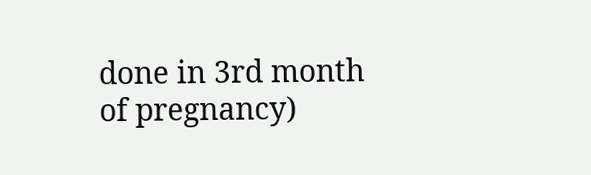done in 3rd month of pregnancy)